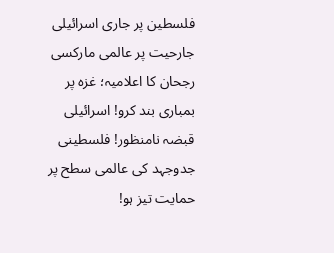فلسطین پر جاری اسرائیلی جارحیت پر عالمی مارکسی رجحان کا اعلامیہ؛ غزہ پر بمباری بند کرو! اسرائیلی قبضہ نامنظور! فلسطینی جدوجہد کی عالمی سطح پر حمایت تیز ہو!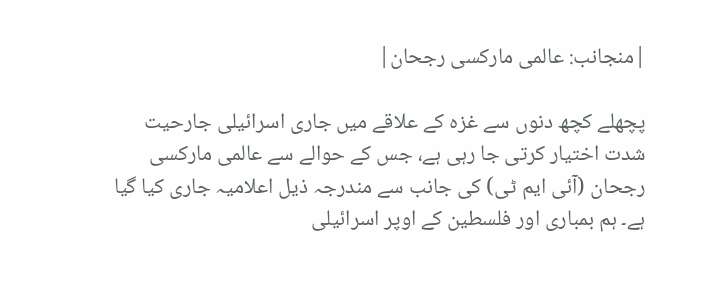|منجانب: عالمی مارکسی رجحان|

پچھلے کچھ دنوں سے غزہ کے علاقے میں جاری اسرائیلی جارحیت شدت اختیار کرتی جا رہی ہے، جس کے حوالے سے عالمی مارکسی رجحان (آئی ایم ٹی) کی جانب سے مندرجہ ذیل اعلامیہ جاری کیا گیا ہے۔ ہم بمباری اور فلسطین کے اوپر اسرائیلی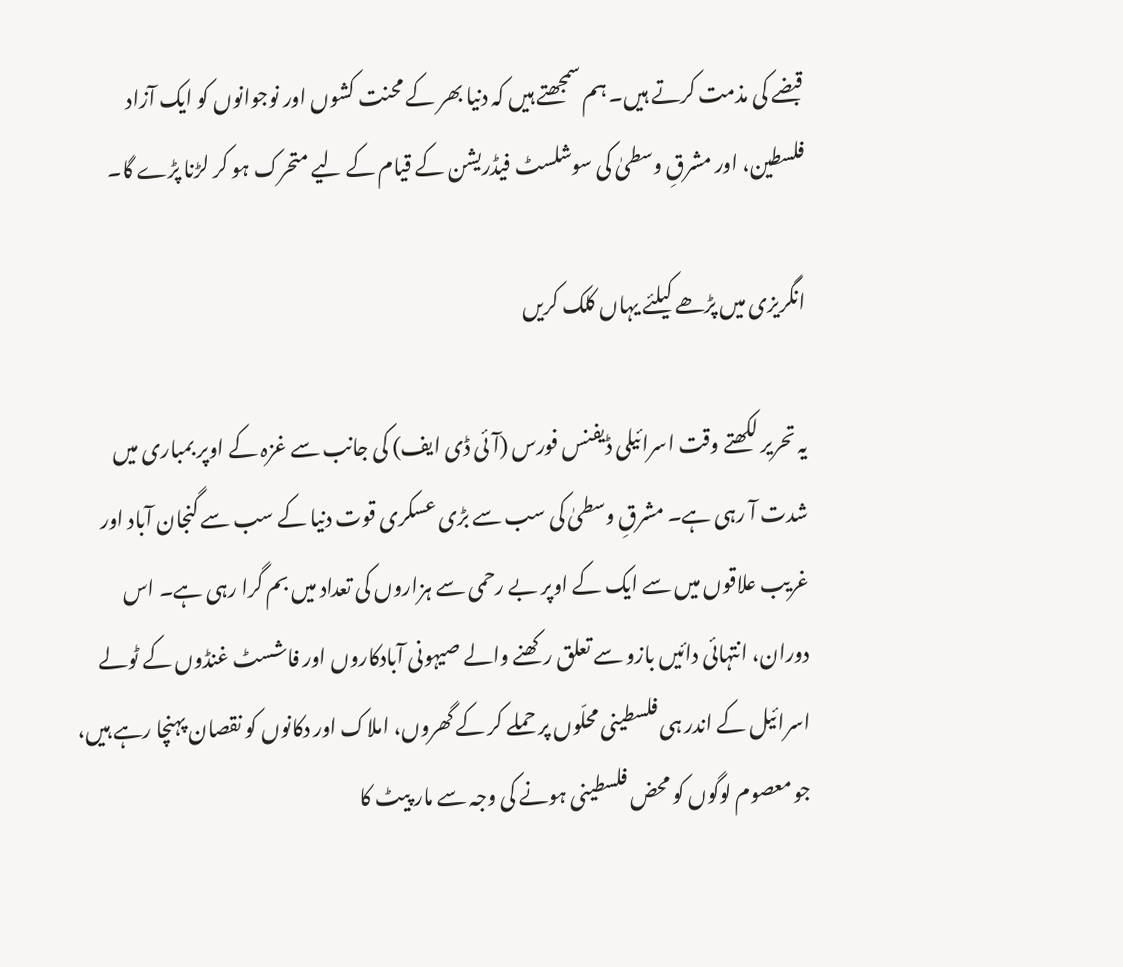قبضے کی مذمت کرتے ہیں۔ ہم سمجھتے ہیں کہ دنیا بھر کے محنت کشوں اور نوجوانوں کو ایک آزاد فلسطین، اور مشرقِ وسطیٰ کی سوشلسٹ فیڈریشن کے قیام کے لیے متحرک ہو کر لڑنا پڑے گا۔

انگریزی میں پڑھے کیلئے یہاں کلک کریں

یہ تحریر لکھتے وقت اسرائیلی ڈیفنس فورس (آئی ڈی ایف) کی جانب سے غزہ کے اوپر بمباری میں شدت آ رہی ہے۔ مشرقِ وسطیٰ کی سب سے بڑی عسکری قوت دنیا کے سب سے گنجان آباد اور غریب علاقوں میں سے ایک کے اوپر بے رحمی سے ہزاروں کی تعداد میں بم گرا رہی ہے۔ اس دوران، انتہائی دائیں بازو سے تعلق رکھنے والے صیہونی آبادکاروں اور فاشسٹ غنڈوں کے ٹولے اسرائیل کے اندر ہی فلسطینی محلّوں پر حملے کر کے گھروں، املاک اور دکانوں کو نقصان پہنچا رہے ہیں، جو معصوم لوگوں کو محض فلسطینی ہونے کی وجہ سے مار پیٹ کا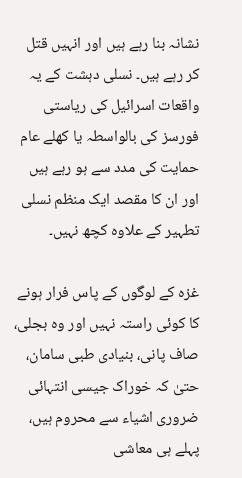نشانہ بنا رہے ہیں اور انہیں قتل کر رہے ہیں۔ نسلی دہشت کے یہ واقعات اسرائیل کی ریاستی فورسز کی بالواسطہ یا کھلے عام حمایت کی مدد سے ہو رہے ہیں اور ان کا مقصد ایک منظم نسلی تطہیر کے علاوہ کچھ نہیں۔

غزہ کے لوگوں کے پاس فرار ہونے کا کوئی راستہ نہیں اور وہ بجلی، صاف پانی، بنیادی طبی سامان، حتیٰ کہ خوراک جیسی انتہائی ضروری اشیاء سے محروم ہیں، پہلے ہی معاشی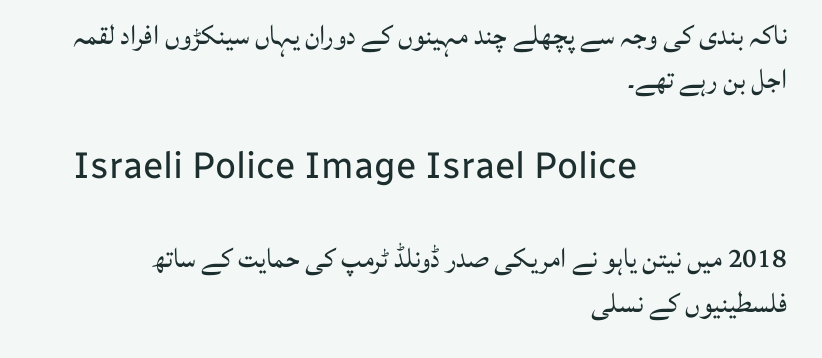ناکہ بندی کی وجہ سے پچھلے چند مہینوں کے دوران یہاں سینکڑوں افراد لقمہ اجل بن رہے تھے۔

Israeli Police Image Israel Police

2018 میں نیتن یاہو نے امریکی صدر ڈونلڈ ٹرمپ کی حمایت کے ساتھ فلسطینیوں کے نسلی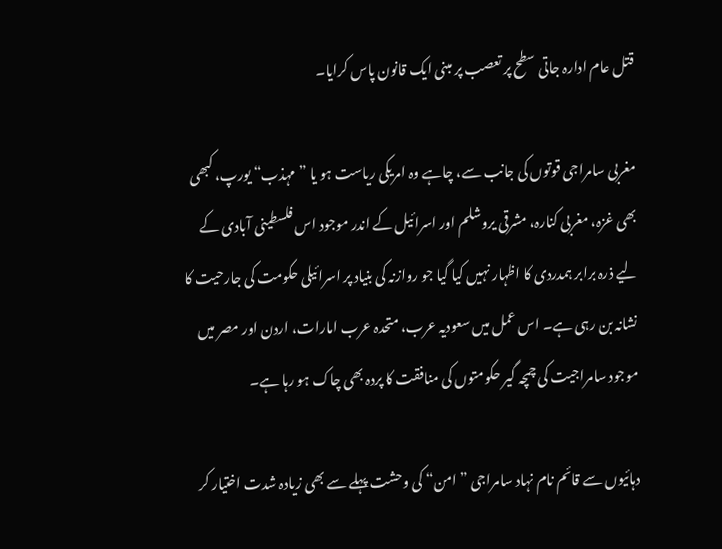قتل عام ادارہ جاتی سطح پر تعصب پر مبنی ایک قانون پاس کرایا۔

مغربی سامراجی قوتوں کی جانب سے، چاہے وہ امریکی ریاست ہو یا ”مہذب“ یورپ، کبھی بھی غزہ، مغربی کنارہ، مشرقی یروشلم اور اسرائیل کے اندر موجود اس فلسطینی آبادی کے لیے ذرہ برابر ہمدردی کا اظہار نہیں کیا گیا جو روازنہ کی بنیاد پر اسرائیلی حکومت کی جارحیت کا نشانہ بن رہی ہے۔ اس عمل میں سعودیہ عرب، متحدہ عرب امارات، اردن اور مصر میں موجود سامراجیت کی چمچہ گیر حکومتوں کی منافقت کا پردہ بھی چاک ہو رہا ہے۔

دہائیوں سے قائم نام نہاد سامراجی ”امن“ کی وحشت پہلے سے بھی زیادہ شدت اختیار کر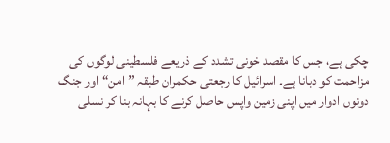چکی ہے، جس کا مقصد خونی تشدد کے ذریعے فلسطینی لوگوں کی مزاحمت کو دبانا ہے۔ اسرائیل کا رجعتی حکمران طبقہ ”امن“ اور جنگ دونوں ادوار میں اپنی زمین واپس حاصل کرنے کا بہانہ بنا کر نسلی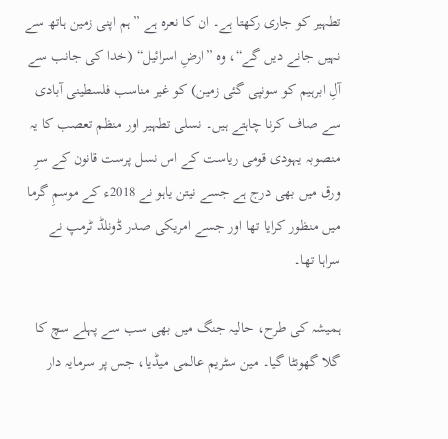تطہیر کو جاری رکھتا ہے۔ ان کا نعرہ ہے ”ہم اپنی زمین ہاتھ سے نہیں جانے دیں گے“، وہ ”ارضِ اسرائیل“ (خدا کی جانب سے آلِ ابرہیم کو سونپی گئی زمین) کو غیر مناسب فلسطینی آبادی سے صاف کرنا چاہتے ہیں۔ نسلی تطہیر اور منظم تعصب کا یہ منصوبہ یہودی قومی ریاست کے اس نسل پرست قانون کے سرِ ورق میں بھی درج ہے جسے نیتن یاہو نے 2018ء کے موسمِ گرما میں منظور کرایا تھا اور جسے امریکی صدر ڈونلڈ ٹرمپ نے سراہا تھا۔

ہمیشہ کی طرح، حالیہ جنگ میں بھی سب سے پہلے سچ کا گلا گھونٹا گیا۔ مین سٹریم عالمی میڈیا، جس پر سرمایہ دار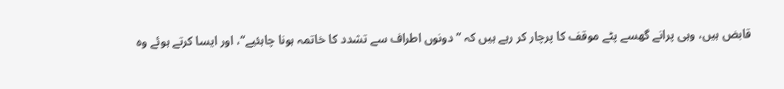قابض ہیں، وہی پرانے گھسے پٹے موقف کا پرچار کر رہے ہیں کہ ”دونوں اطراف سے تشدد کا خاتمہ ہونا چاہئیے“، اور ایسا کرتے ہوئے وہ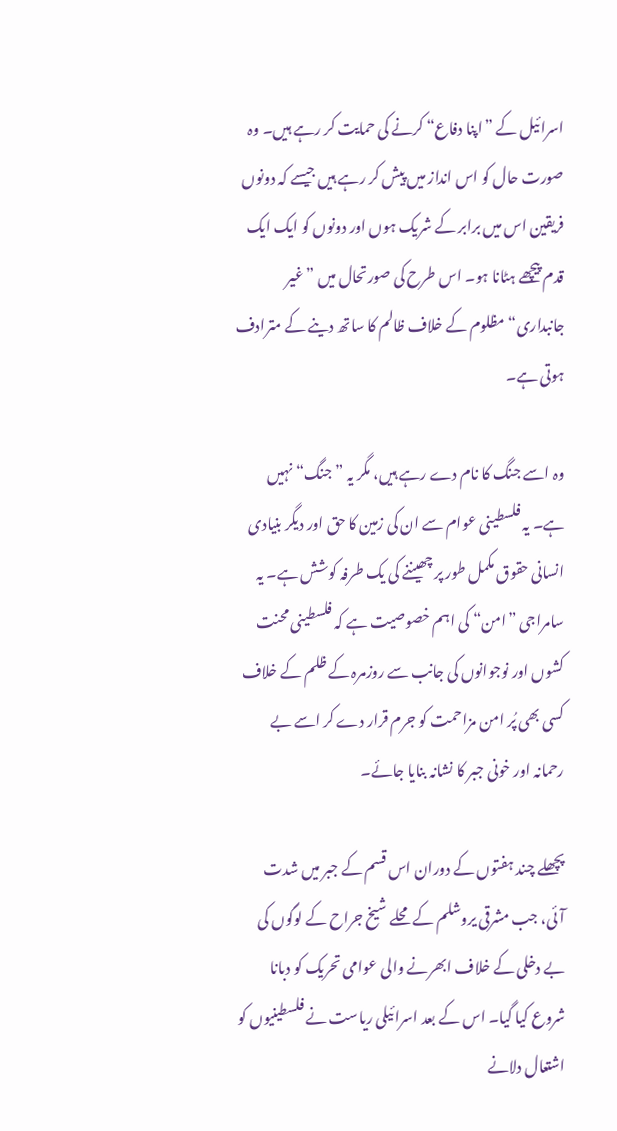اسرائیل کے ”اپنا دفاع“ کرنے کی حمایت کر رہے ہیں۔ وہ صورت حال کو اس انداز میں پیش کر رہے ہیں جیسے کہ دونوں فریقین اس میں برابر کے شریک ہوں اور دونوں کو ایک ایک قدم پیچھے ہٹانا ہو۔ اس طرح کی صورتحال میں ”غیر جانبداری“ مظلوم کے خلاف ظالم کا ساتھ دینے کے مترادف ہوتی ہے۔

وہ اسے جنگ کا نام دے رہے ہیں، مگر یہ ”جنگ“ نہیں ہے۔ یہ فلسطینی عوام سے ان کی زمین کا حق اور دیگر بنیادی انسانی حقوق مکمل طور پر چھیننے کی یک طرفہ کوشش ہے۔ یہ سامراجی ”امن“ کی اہم خصوصیت ہے کہ فلسطینی محنت کشوں اور نوجوانوں کی جانب سے روزمرہ کے ظلم کے خلاف کسی بھی پُر امن مزاحمت کو جرم قرار دے کر اسے بے رحمانہ اور خونی جبر کا نشانہ بنایا جائے۔

پچھلے چند ہفتوں کے دوران اس قسم کے جبر میں شدت آئی، جب مشرقی یروشلم کے محلے شیخ جراح کے لوگوں کی بے دخلی کے خلاف ابھرنے والی عوامی تحریک کو دبانا شروع کیا گیا۔ اس کے بعد اسرائیلی ریاست نے فلسطینیوں کو اشتعال دلانے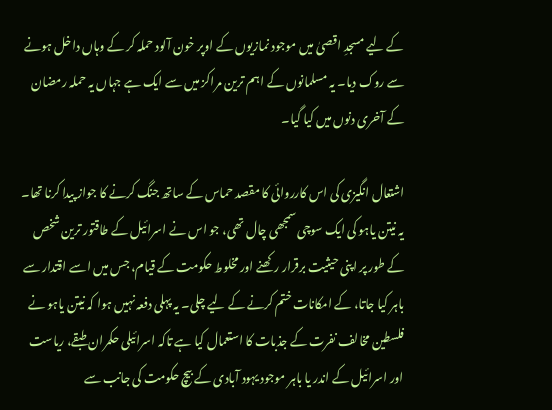کے لیے مسجدِ اقصیٰ میں موجود نمازیوں کے اوپر خون آلود حملہ کر کے وہاں داخل ہونے سے روک دیا۔ یہ مسلمانوں کے اہم ترین مراکز میں سے ایک ہے جہاں یہ حملہ رمضان کے آخری دنوں میں کیا گیا۔

اشتعال انگیزی کی اس کارروائی کا مقصد حماس کے ساتھ جنگ کرنے کا جواز پیدا کرنا تھا۔ یہ نیتن یاہو کی ایک سوچی سمجھی چال تھی، جو اس نے اسرائیل کے طاقتور ترین شخص کے طور پر اپنی حیثیت برقرار رکھنے اور مخلوط حکومت کے قیام، جس میں اسے اقتدار سے باہر کیا جاتا، کے امکانات ختم کرنے کے لیے چلی۔ یہ پہلی دفعہ نہیں ہوا کہ نیتن یاہو نے فلسطین مخالف نفرت کے جذبات کا استعمال کیا ہے تاکہ اسرائیلی حکمران طبقے، ریاست اور اسرائیل کے اندر یا باہر موجود یہود آبادی کے بیچ حکومت کی جانب سے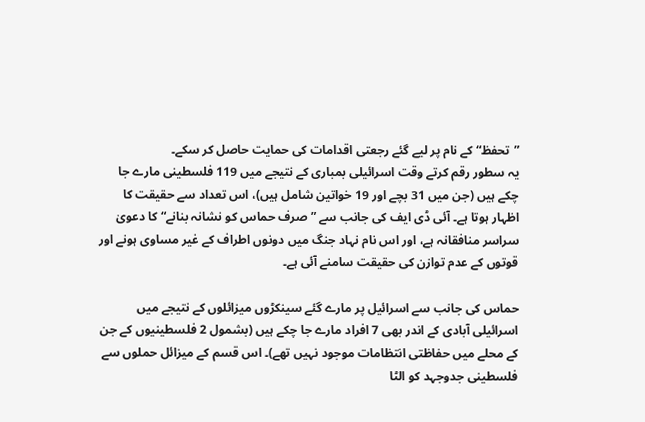”تحفظ“ کے نام پر لیے گئے رجعتی اقدامات کی حمایت حاصل کر سکے۔
یہ سطور رقم کرتے وقت اسرائیلی بمباری کے نتیجے میں 119 فلسطینی مارے جا چکے ہیں (جن میں 31 بچے اور 19 خواتین شامل ہیں)، اس تعداد سے حقیقت کا اظہار ہوتا ہے۔ آئی ڈی ایف کی جانب سے ”صرف حماس کو نشانہ بنانے“ کا دعویٰ سراسر منافقانہ ہے، اور اس نام نہاد جنگ میں دونوں اطراف کے غیر مساوی ہونے اور قوتوں کے عدم توازن کی حقیقت سامنے آئی ہے۔

حماس کی جانب سے اسرائیل پر مارے گئے سینکڑوں میزائلوں کے نتیجے میں اسرائیلی آبادی کے اندر بھی 7 افراد مارے جا چکے ہیں (بشمول 2 فلسطینیوں کے جن کے محلے میں حفاظتی انتظامات موجود نہیں تھے)۔ اس قسم کے میزائل حملوں سے فلسطینی جدوجہد کو الٹا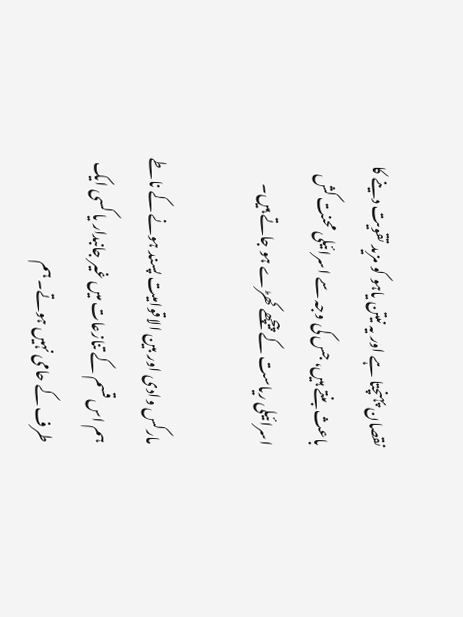نقصان پہنچتا ہے اور یہ نیتن یاہو کو مزید تقویت دینے کا باعث بنتے ہیں، جس کی وجہ سے اسرائیلی محنت کش اسرائیلی ریاست کے پیچھے کھڑے ہو جاتے ہیں۔

مارکس وادی اور بین الاقوامیت پسند ہونے کے ناطے ہم اس قسم کے تنازعات میں غیر جانبدار یا کسی ایک طرف کے حامی نہیں ہوتے۔ ہم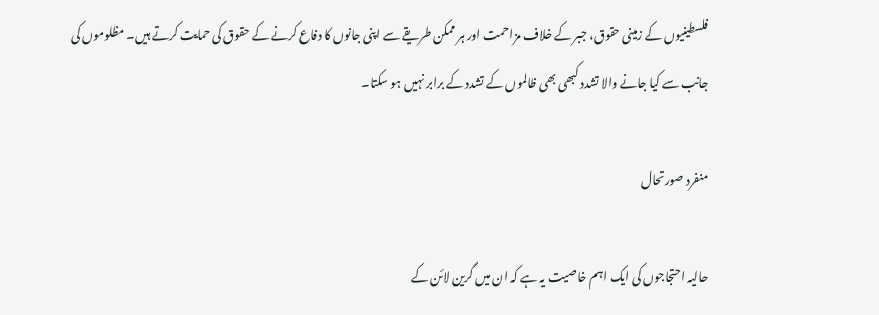فلسطینیوں کے زمینی حقوق، جبر کے خلاف مزاحمت اور ہر ممکن طریقے سے اپنی جانوں کا دفاع کرنے کے حقوق کی حمایت کرتے ہیں۔ مظلوموں کی جانب سے کیا جانے والا تشدد کبھی بھی ظالموں کے تشدد کے برابر نہیں ہو سکتا۔

منفرد صورتحال

حالیہ احتجاجوں کی ایک اہم خاصیت یہ ہے کہ ان میں گرین لائن کے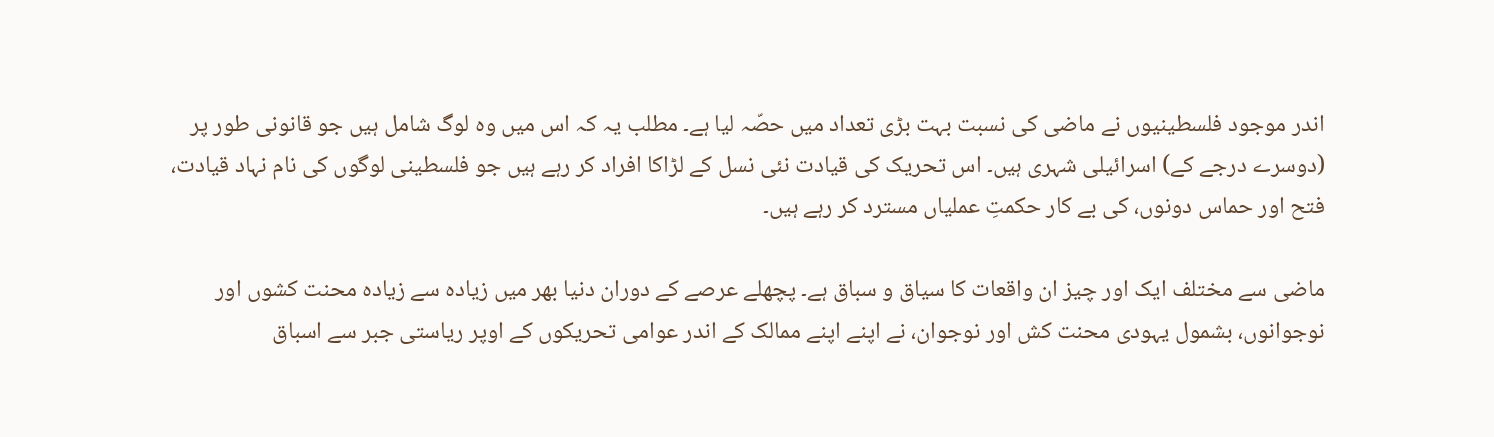اندر موجود فلسطینیوں نے ماضی کی نسبت بہت بڑی تعداد میں حصّہ لیا ہے۔ مطلب یہ کہ اس میں وہ لوگ شامل ہیں جو قانونی طور پر (دوسرے درجے کے) اسرائیلی شہری ہیں۔ اس تحریک کی قیادت نئی نسل کے لڑاکا افراد کر رہے ہیں جو فلسطینی لوگوں کی نام نہاد قیادت، فتح اور حماس دونوں، کی بے کار حکمتِ عملیاں مسترد کر رہے ہیں۔

ماضی سے مختلف ایک اور چیز ان واقعات کا سیاق و سباق ہے۔ پچھلے عرصے کے دوران دنیا بھر میں زیادہ سے زیادہ محنت کشوں اور نوجوانوں، بشمول یہودی محنت کش اور نوجوان، نے اپنے اپنے ممالک کے اندر عوامی تحریکوں کے اوپر ریاستی جبر سے اسباق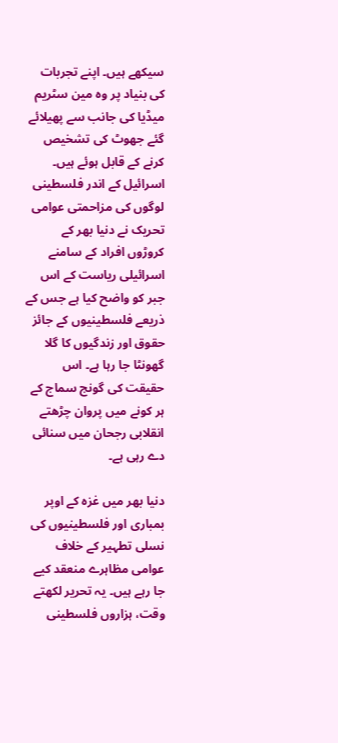سیکھے ہیں۔ اپنے تجربات کی بنیاد پر وہ مین سٹریم میڈیا کی جانب سے پھیلائے گئے جھوٹ کی تشخیص کرنے کے قابل ہوئے ہیں۔ اسرائیل کے اندر فلسطینی لوگوں کی مزاحمتی عوامی تحریک نے دنیا بھر کے کروڑوں افراد کے سامنے اسرائیلی ریاست کے اس جبر کو واضح کیا ہے جس کے ذریعے فلسطینیوں کے جائز حقوق اور زندگیوں کا گلا گھونٹا جا رہا ہے۔ اس حقیقت کی گونج سماج کے ہر کونے میں پروان چڑھتے انقلابی رجحان میں سنائی دے رہی ہے۔

دنیا بھر میں غزہ کے اوپر بمباری اور فلسطینیوں کی نسلی تطہیر کے خلاف عوامی مظاہرے منعقد کیے جا رہے ہیں۔ یہ تحریر لکھتے وقت، ہزاروں فلسطینی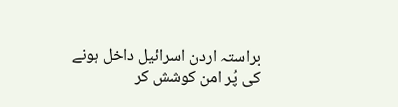براستہ اردن اسرائیل داخل ہونے کی پُر امن کوشش کر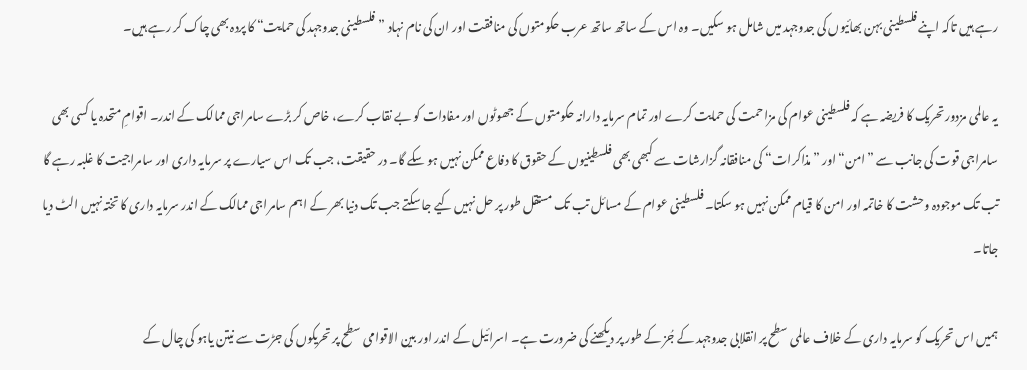رہے ہیں تاکہ اپنے فلسطینی بہن بھائیوں کی جدوجہد میں شامل ہو سکیں۔ وہ اس کے ساتھ ساتھ عرب حکومتوں کی منافقت اور ان کی نام نہاد ”فلسطینی جدوجہد کی حمایت“ کا پردہ بھی چاک کر رہے ہیں۔

یہ عالمی مزدور تحریک کا فریضہ ہے کہ فلسطینی عوام کی مزاحمت کی حمایت کرے اور تمام سرمایہ دارانہ حکومتوں کے جھوٹوں اور مفادات کو بے نقاب کرے، خاص کر بڑے سامراجی ممالک کے اندر۔ اقوامِ متحدہ یا کسی بھی سامراجی قوت کی جانب سے ”امن“ اور ”مذاکرات“ کی منافقانہ گزارشات سے کبھی بھی فلسطینیوں کے حقوق کا دفاع ممکن نہیں ہو سکے گا۔ در حقیقت، جب تک اس سیارے پر سرمایہ داری اور سامراجیت کا غلبہ رہے گا تب تک موجودہ وحشت کا خاتمہ اور امن کا قیام ممکن نہیں ہو سکتا۔ فلسطینی عوام کے مسائل تب تک مستقل طور پر حل نہیں کیے جا سکتے جب تک دنیا بھر کے اہم سامراجی ممالک کے اندر سرمایہ داری کا تختہ نہیں الٹ دیا جاتا۔

ہمیں اس تحریک کو سرمایہ داری کے خلاف عالمی سطح پر انقلابی جدوجہد کے جُز کے طور پر دیکھنے کی ضرورت ہے۔ اسرائیل کے اندر اور بین الاقوامی سطح پر تحریکوں کی جڑت سے نیتن یاہو کی چال کے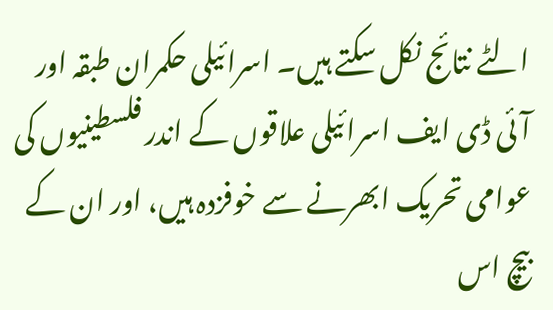الٹے نتائج نکل سکتے ہیں۔ اسرائیلی حکمران طبقہ اور آئی ڈی ایف اسرائیلی علاقوں کے اندر فلسطینیوں کی عوامی تحریک ابھرنے سے خوفزدہ ہیں، اور ان کے بیچ اس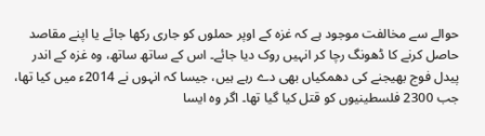حوالے سے مخالفت موجود ہے کہ غزہ کے اوپر حملوں کو جاری رکھا جائے یا اپنے مقاصد حاصل کرنے کا ڈھونگ رچا کر انہیں روک دیا جائے۔ اس کے ساتھ ساتھ، وہ غزہ کے اندر پیدل فوج بھیجنے کی دھمکیاں بھی دے رہے ہیں، جیسا کہ انہوں نے 2014ء میں کیا تھا، جب 2300 فلسطینیوں کو قتل کیا گیا تھا۔ اگر وہ ایسا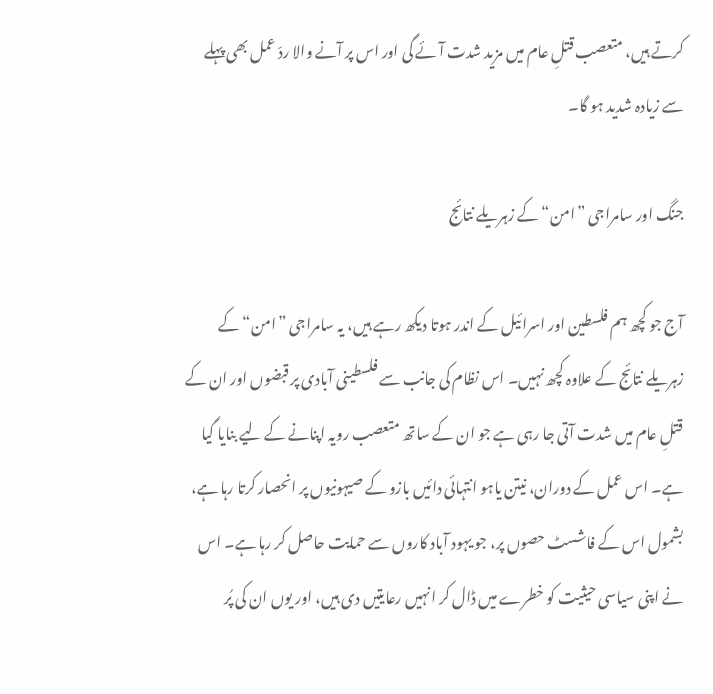کرتے ہیں، متعصب قتلِ عام میں مزید شدت آئے گی اور اس پر آنے والا ردّ عمل بھی پہلے سے زیادہ شدید ہو گا۔

جنگ اور سامراجی ”امن“ کے زہریلے نتائج

آج جو کچھ ہم فلسطین اور اسرائیل کے اندر ہوتا دیکھ رہے ہیں، یہ سامراجی ”امن“ کے زہریلے نتائج کے علاوہ کچھ نہیں۔ اس نظام کی جانب سے فلسطینی آبادی پر قبضوں اور ان کے قتلِ عام میں شدت آتی جا رہی ہے جو ان کے ساتھ متعصب رویہ اپنانے کے لیے بنایا گیا ہے۔ اس عمل کے دوران، نیتن یاہو انتہائی دائیں بازو کے صیہونیوں پر انحصار کرتا رہا ہے، بشمول اس کے فاشسٹ حصوں پر، جو یہود آباد کاروں سے حمایت حاصل کر رہا ہے۔ اس نے اپنی سیاسی حیثیت کو خطرے میں ڈال کر انہیں رعایتیں دی ہیں، اور یوں ان کی پُر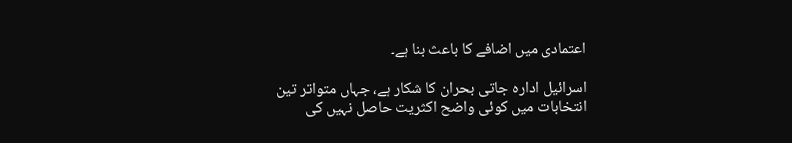اعتمادی میں اضافے کا باعث بنا ہے۔

اسرائیل ادارہ جاتی بحران کا شکار ہے، جہاں متواتر تین انتخابات میں کوئی واضح اکثریت حاصل نہیں کی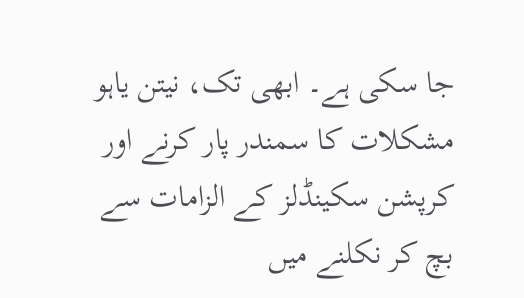جا سکی ہے۔ ابھی تک، نیتن یاہو مشکلات کا سمندر پار کرنے اور کرپشن سکینڈلز کے الزامات سے بچ کر نکلنے میں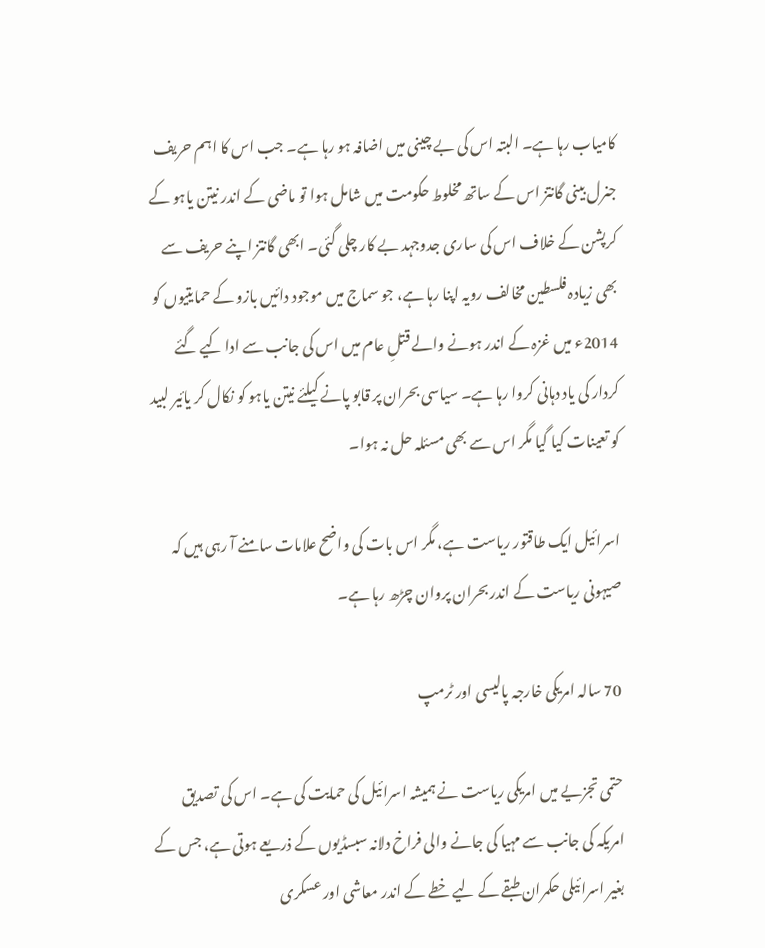کامیاب رہا ہے۔ البتہ اس کی بے چینی میں اضافہ ہو رہا ہے۔ جب اس کا اہم حریف جنرل بینی گانتز اس کے ساتھ مخلوط حکومت میں شامل ہوا تو ماضی کے اندر نیتن یاہو کے کرپشن کے خلاف اس کی ساری جدوجہد بے کار چلی گئی۔ ابھی گانتز اپنے حریف سے بھی زیادہ فلسطین مخالف رویہ اپنا رہا ہے، جو سماج میں موجود دائیں بازو کے حمایتیوں کو 2014ء میں غزہ کے اندر ہونے والے قتلِ عام میں اس کی جانب سے ادا کیے گئے کردار کی یاد دہانی کروا رہا ہے۔ سیاسی بحران پر قابو پانے کیلئے نیتن یاہو کو نکال کر یائیر لبید کو تعینات کیا گیا مگر اس سے بھی مسئلہ حل نہ ہوا۔

اسرائیل ایک طاقتور ریاست ہے، مگر اس بات کی واضح علامات سامنے آ رہی ہیں کہ صیہونی ریاست کے اندر بحران پروان چڑھ رہا ہے۔

70 سالہ امریکی خارجہ پالیسی اور ٹرمپ

حتمی تجزیے میں امریکی ریاست نے ہمیشہ اسرائیل کی حمایت کی ہے۔ اس کی تصدیق امریکہ کی جانب سے مہیا کی جانے والی فراخ دلانہ سبسڈیوں کے ذریعے ہوتی ہے، جس کے بغیر اسرائیلی حکمران طبقے کے لیے خطے کے اندر معاشی اور عسکری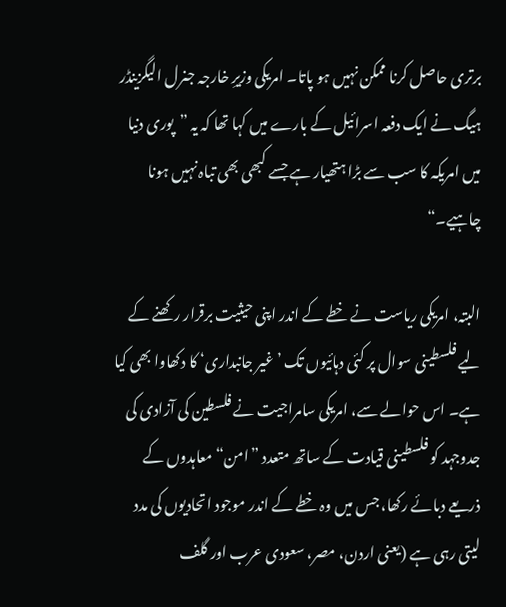برتری حاصل کرنا ممکن نہیں ہو پاتا۔ امریکی وزیرِ خارجہ جنرل الیگزینڈر ہیگ نے ایک دفعہ اسرائیل کے بارے میں کہا تھا کہ یہ ”پوری دنیا میں امریکہ کا سب سے بڑا ہتھیار ہے جسے کبھی بھی تباہ نہیں ہونا چاہیے۔“

البتہ، امریکی ریاست نے خطے کے اندر اپنی حیثیت برقرار رکھنے کے لیے فلسطینی سوال پر کئی دہائیوں تک ’غیر جانبداری‘ کا دکھاوا بھی کیا ہے۔ اس حوالے سے، امریکی سامراجیت نے فلسطین کی آزادی کی جدوجہد کو فلسطینی قیادت کے ساتھ متعدد ”امن“ معاہدوں کے ذریعے دبائے رکھا، جس میں وہ خطے کے اندر موجود اتحادیوں کی مدد لیتی رہی ہے (یعنی اردن، مصر، سعودی عرب اور گلف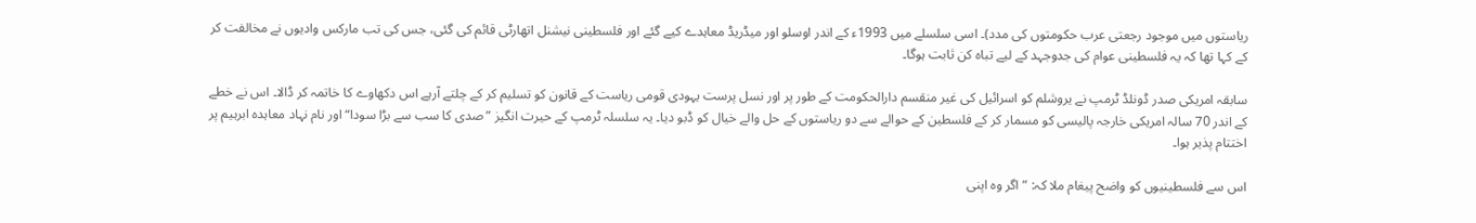ریاستوں میں موجود رجعتی عرب حکومتوں کی مدد)۔ اسی سلسلے میں 1993ء کے اندر اوسلو اور میڈریڈ معاہدے کیے گئے اور فلسطینی نیشنل اتھارٹی قائم کی گئی، جس کی تب مارکس وادیوں نے مخالفت کر کے کہا تھا کہ یہ فلسطینی عوام کی جدوجہد کے لیے تباہ کن ثابت ہوگا۔

سابقہ امریکی صدر ڈونلڈ ٹرمپ نے یروشلم کو اسرائیل کی غیر منقسم دارالحکومت کے طور پر اور نسل پرست یہودی قومی ریاست کے قانون کو تسلیم کر کے چلتے آرہے اس دکھاوے کا خاتمہ کر ڈالا۔ اس نے خطے کے اندر 70 سالہ امریکی خارجہ پالیسی کو مسمار کر کے فلسطین کے حوالے سے دو ریاستوں کے حل والے خیال کو ڈبو دیا۔ یہ سلسلہ ٹرمپ کے حیرت انگیز ”صدی کا سب سے بڑا سودا“ اور نام نہاد معاہدہ ابرہیم پر اختتام پذیر ہوا۔

اس سے فلسطینیوں کو واضح پیغام ملا کہ: ”اگر وہ اپنی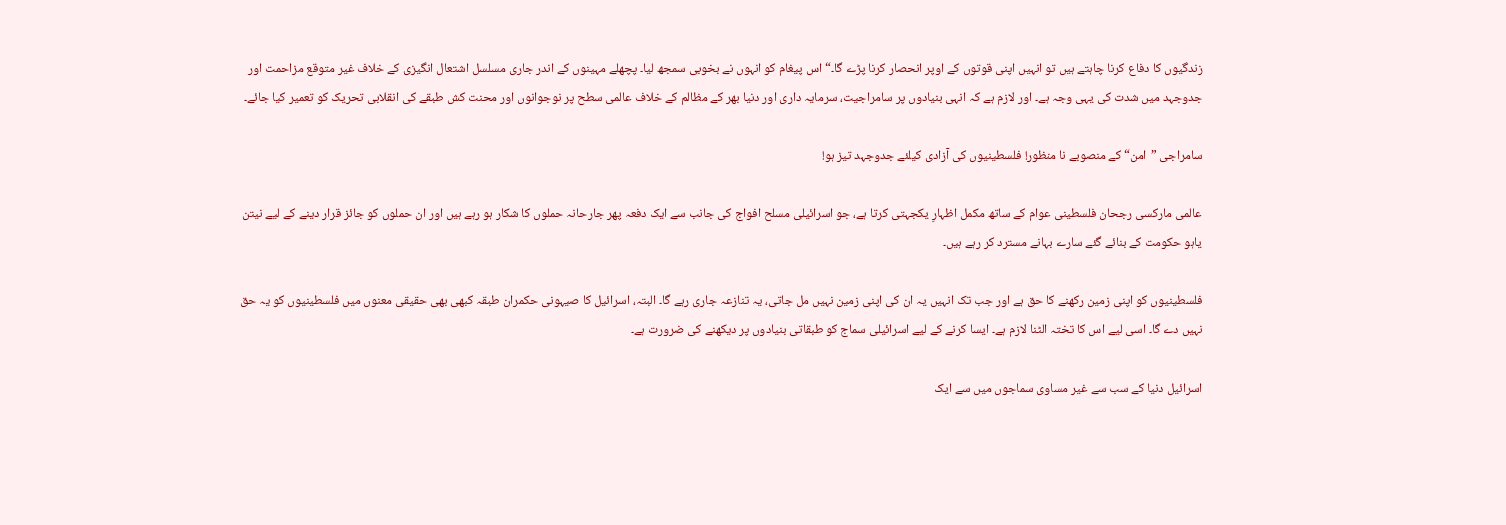زندگیوں کا دفاع کرنا چاہتے ہیں تو انہیں اپنی قوتوں کے اوپر انحصار کرنا پڑے گا۔“ اس پیغام کو انہوں نے بخوبی سمجھ لیا۔ پچھلے مہینوں کے اندر جاری مسلسل اشتعال انگیزی کے خلاف غیر متوقع مزاحمت اور جدوجہد میں شدت کی یہی وجہ ہے۔ اور لازم ہے کہ انہی بنیادوں پر سامراجیت، سرمایہ داری اور دنیا بھر کے مظالم کے خلاف عالمی سطح پر نوجوانوں اور محنت کش طبقے کی انقلابی تحریک کو تعمیر کیا جائے۔

سامراجی ”امن“ کے منصوبے نا منظور! فلسطینیوں کی آزادی کیلئے جدوجہد تیز ہو!

عالمی مارکسی رجحان فلسطینی عوام کے ساتھ مکمل اظہارِ یکجہتی کرتا ہے، جو اسرائیلی مسلح افواج کی جانب سے ایک دفعہ پھر جارحانہ حملوں کا شکار ہو رہے ہیں اور ان حملوں کو جائز قرار دینے کے لیے نیتن یاہو حکومت کے بنائے گئے سارے بہانے مسترد کر رہے ہیں۔

فلسطینیوں کو اپنی زمین رکھنے کا حق ہے اور جب تک انہیں یہ ان کی اپنی زمین نہیں مل جاتی، یہ تنازعہ جاری رہے گا۔ البتہ، اسرائیل کا صیہونی حکمران طبقہ کبھی بھی حقیقی معنوں میں فلسطینیوں کو یہ حق نہیں دے گا۔ اسی لیے اس کا تختہ الٹنا لازم ہے۔ ایسا کرنے کے لیے اسرائیلی سماج کو طبقاتی بنیادوں پر دیکھنے کی ضرورت ہے۔

اسرائیل دنیا کے سب سے غیر مساوی سماجوں میں سے ایک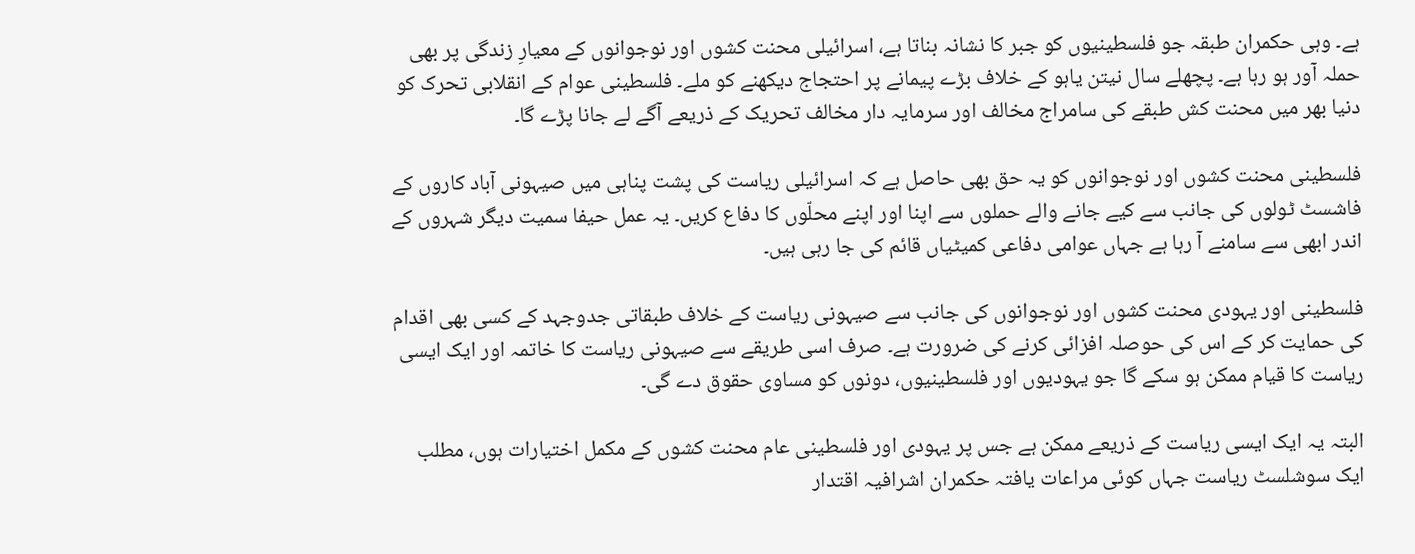ہے۔ وہی حکمران طبقہ جو فلسطینیوں کو جبر کا نشانہ بناتا ہے، اسرائیلی محنت کشوں اور نوجوانوں کے معیارِ زندگی پر بھی حملہ آور ہو رہا ہے۔ پچھلے سال نیتن یاہو کے خلاف بڑے پیمانے پر احتجاج دیکھنے کو ملے۔ فلسطینی عوام کے انقلابی تحرک کو دنیا بھر میں محنت کش طبقے کی سامراج مخالف اور سرمایہ دار مخالف تحریک کے ذریعے آگے لے جانا پڑے گا۔

فلسطینی محنت کشوں اور نوجوانوں کو یہ حق بھی حاصل ہے کہ اسرائیلی ریاست کی پشت پناہی میں صیہونی آباد کاروں کے فاشسٹ ٹولوں کی جانب سے کیے جانے والے حملوں سے اپنا اور اپنے محلّوں کا دفاع کریں۔ یہ عمل حیفا سمیت دیگر شہروں کے اندر ابھی سے سامنے آ رہا ہے جہاں عوامی دفاعی کمیٹیاں قائم کی جا رہی ہیں۔

فلسطینی اور یہودی محنت کشوں اور نوجوانوں کی جانب سے صیہونی ریاست کے خلاف طبقاتی جدوجہد کے کسی بھی اقدام کی حمایت کر کے اس کی حوصلہ افزائی کرنے کی ضرورت ہے۔ صرف اسی طریقے سے صیہونی ریاست کا خاتمہ اور ایک ایسی ریاست کا قیام ممکن ہو سکے گا جو یہودیوں اور فلسطینیوں، دونوں کو مساوی حقوق دے گی۔

البتہ یہ ایک ایسی ریاست کے ذریعے ممکن ہے جس پر یہودی اور فلسطینی عام محنت کشوں کے مکمل اختیارات ہوں، مطلب ایک سوشلسٹ ریاست جہاں کوئی مراعات یافتہ حکمران اشرافیہ اقتدار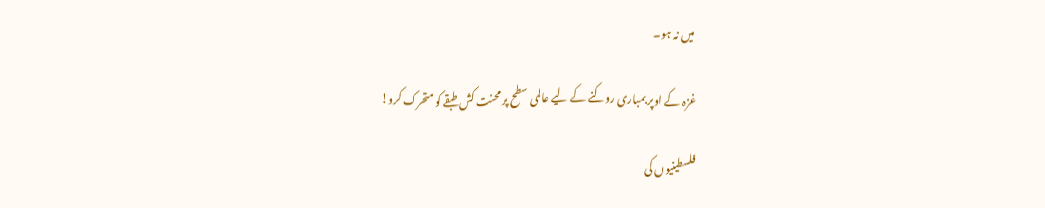میں نہ ہو۔

غزہ کے اوپر بمباری روکنے کے لیے عالمی سطح پر محنت کش طبقے کو متحرک کرو!

فلسطینیوں کی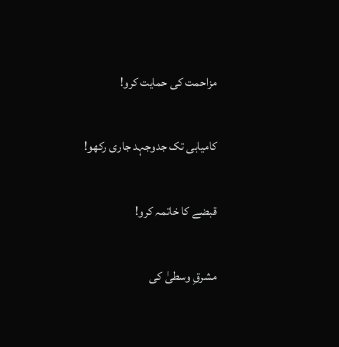مزاحمت کی حمایت کرو!

کامیابی تک جدوجہد جاری رکھو!

قبضے کا خاتمہ کرو!

مشرقِ وسطیٰ کی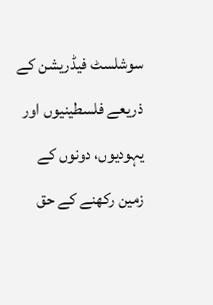سوشلسٹ فیڈریشن کے ذریعے فلسطینیوں اور یہودیوں، دونوں کے زمین رکھنے کے حق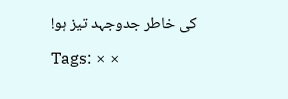کی خاطر جدوجہد تیز ہو!

Tags: × ×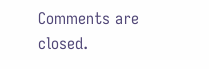Comments are closed.